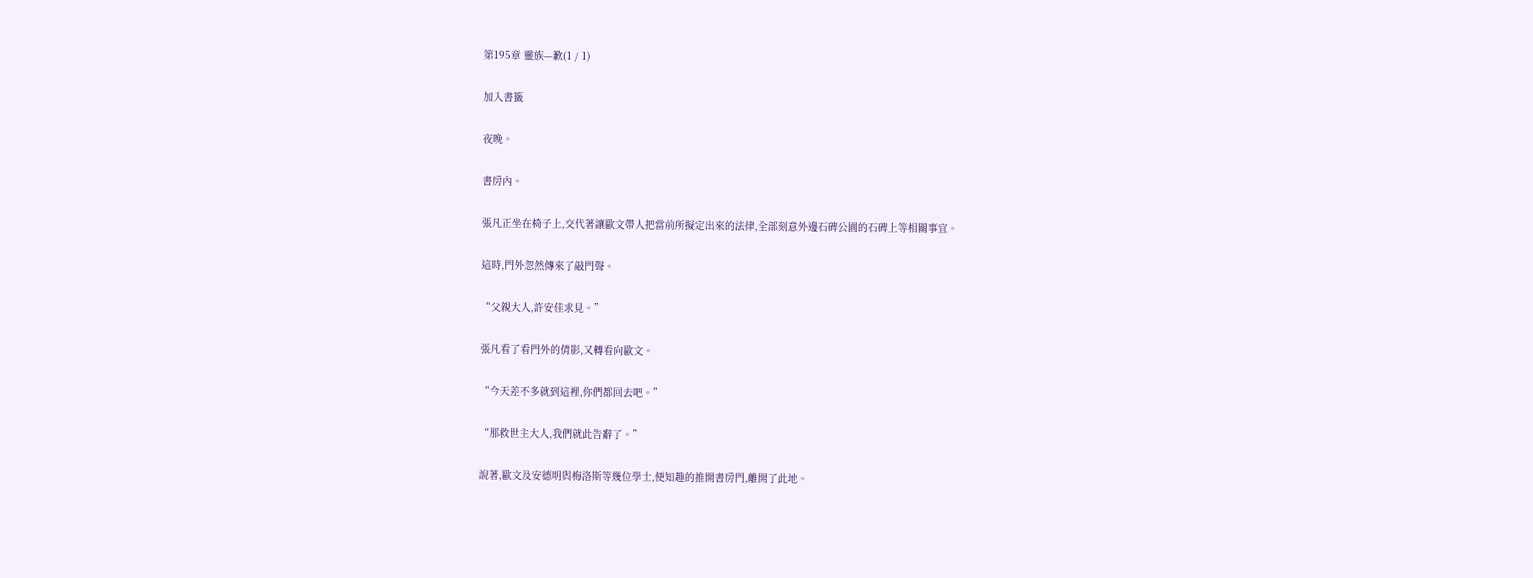第195章 靈族—歉(1 / 1)

加入書籤

夜晚。

書房內。

張凡正坐在椅子上,交代著讓歐文帶人把當前所擬定出來的法律,全部刻意外邊石碑公園的石碑上等相關事宜。

這時,門外忽然傳來了敲門聲。

“父親大人,許安佳求見。”

張凡看了看門外的倩影,又轉看向歐文。

“今天差不多就到這裡,你們都回去吧。”

“那救世主大人,我們就此告辭了。”

說著,歐文及安德明與梅洛斯等幾位學士,便知趣的推開書房門,離開了此地。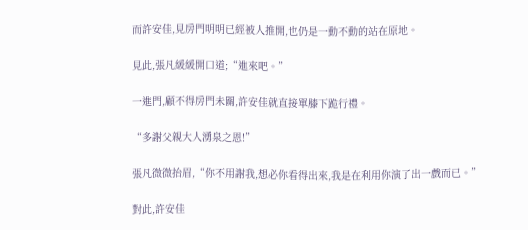而許安佳,見房門明明已經被人推開,也仍是一動不動的站在原地。

見此,張凡緩緩開口道;“進來吧。”

一進門,顧不得房門未關,許安佳就直接單膝下跪行禮。

“多謝父親大人湧泉之恩!”

張凡微微抬眉,“你不用謝我,想必你看得出來,我是在利用你演了出一戲而已。”

對此,許安佳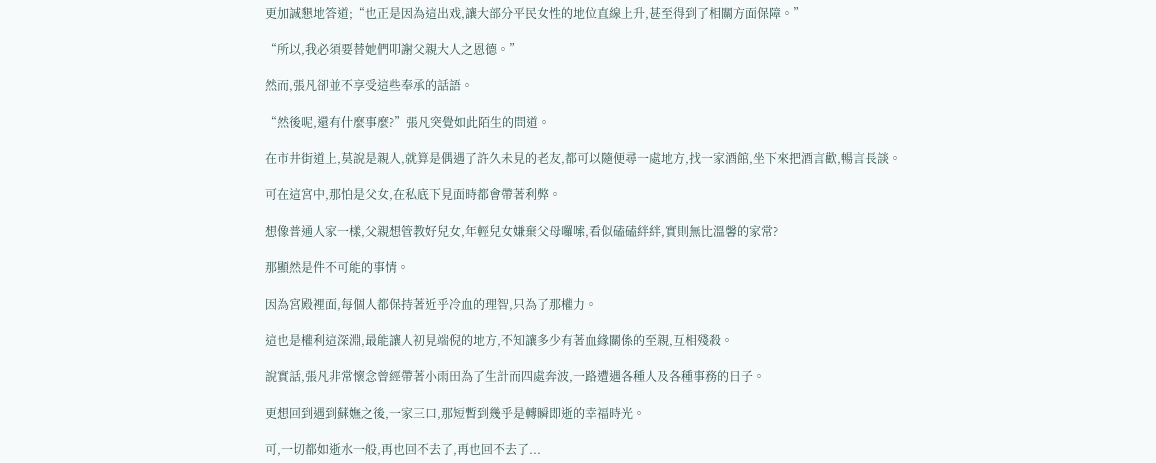更加誠懇地答道;“也正是因為這出戏,讓大部分平民女性的地位直線上升,甚至得到了相關方面保障。”

“所以,我必須要替她們叩謝父親大人之恩德。”

然而,張凡卻並不享受這些奉承的話語。

“然後呢,還有什麼事麼?”張凡突覺如此陌生的問道。

在市井街道上,莫說是親人,就算是偶遇了許久未見的老友,都可以隨便尋一處地方,找一家酒館,坐下來把酒言歡,暢言長談。

可在這宮中,那怕是父女,在私底下見面時都會帶著利弊。

想像普通人家一樣,父親想管教好兒女,年輕兒女嫌棄父母囉嗦,看似磕磕絆絆,實則無比溫馨的家常?

那顯然是件不可能的事情。

因為宮殿裡面,每個人都保持著近乎冷血的理智,只為了那權力。

這也是權利這深淵,最能讓人初見端倪的地方,不知讓多少有著血緣關係的至親,互相殘殺。

說實話,張凡非常懷念曾經帶著小雨田為了生計而四處奔波,一路遭遇各種人及各種事務的日子。

更想回到遇到蘇嫵之後,一家三口,那短暫到幾乎是轉瞬即逝的幸福時光。

可,一切都如逝水一般,再也回不去了,再也回不去了...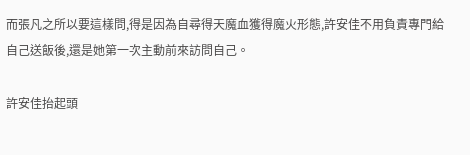而張凡之所以要這樣問,得是因為自尋得天魔血獲得魔火形態,許安佳不用負責專門給自己送飯後,還是她第一次主動前來訪問自己。

許安佳抬起頭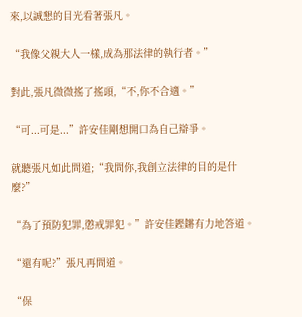來,以誠懇的目光看著張凡。

“我像父親大人一樣,成為那法律的執行者。”

對此,張凡微微搖了搖頭,“不,你不合適。”

“可...可是...”許安佳剛想開口為自己辯爭。

就聽張凡如此問道;“我問你,我創立法律的目的是什麼?”

“為了預防犯罪,懲戒罪犯。”許安佳鏗鏘有力地答道。

“還有呢?”張凡再問道。

“保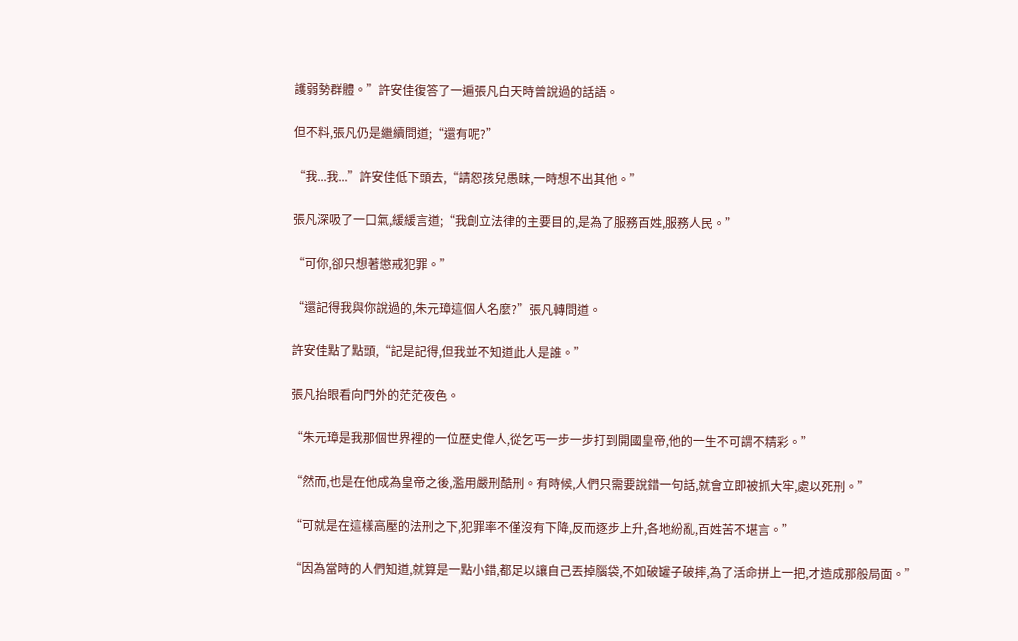護弱勢群體。”許安佳復答了一遍張凡白天時曾說過的話語。

但不料,張凡仍是繼續問道;“還有呢?”

“我...我...”許安佳低下頭去,“請恕孩兒愚昧,一時想不出其他。”

張凡深吸了一口氣,緩緩言道;“我創立法律的主要目的,是為了服務百姓,服務人民。”

“可你,卻只想著懲戒犯罪。”

“還記得我與你說過的,朱元璋這個人名麼?”張凡轉問道。

許安佳點了點頭,“記是記得,但我並不知道此人是誰。”

張凡抬眼看向門外的茫茫夜色。

“朱元璋是我那個世界裡的一位歷史偉人,從乞丐一步一步打到開國皇帝,他的一生不可謂不精彩。”

“然而,也是在他成為皇帝之後,濫用嚴刑酷刑。有時候,人們只需要說錯一句話,就會立即被抓大牢,處以死刑。”

“可就是在這樣高壓的法刑之下,犯罪率不僅沒有下降,反而逐步上升,各地紛亂,百姓苦不堪言。”

“因為當時的人們知道,就算是一點小錯,都足以讓自己丟掉腦袋,不如破罐子破摔,為了活命拼上一把,才造成那般局面。”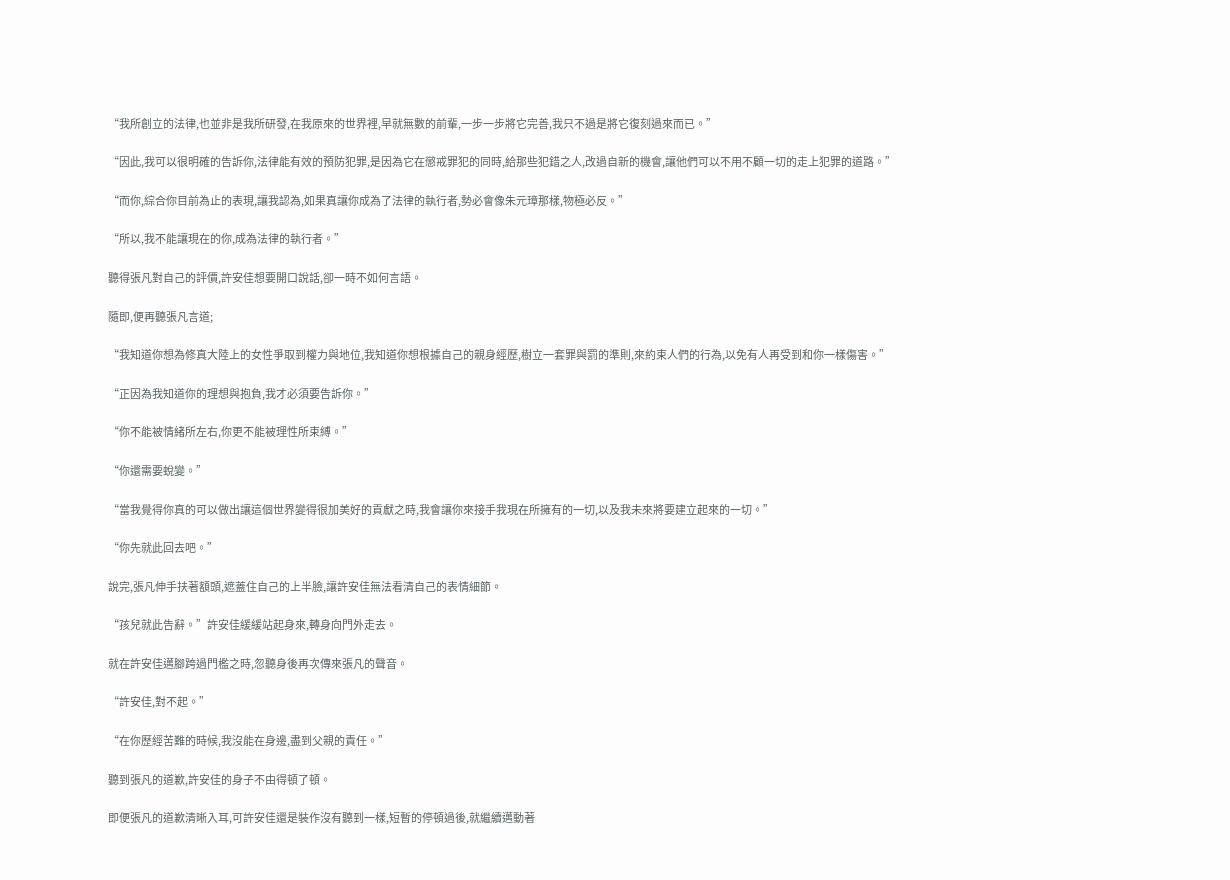“我所創立的法律,也並非是我所研發,在我原來的世界裡,早就無數的前輩,一步一步將它完善,我只不過是將它復刻過來而已。”

“因此,我可以很明確的告訴你,法律能有效的預防犯罪,是因為它在懲戒罪犯的同時,給那些犯錯之人,改過自新的機會,讓他們可以不用不顧一切的走上犯罪的道路。”

“而你,綜合你目前為止的表現,讓我認為,如果真讓你成為了法律的執行者,勢必會像朱元璋那樣,物極必反。”

“所以,我不能讓現在的你,成為法律的執行者。”

聽得張凡對自己的評價,許安佳想要開口說話,卻一時不如何言語。

隨即,便再聽張凡言道;

“我知道你想為修真大陸上的女性爭取到權力與地位,我知道你想根據自己的親身經歷,樹立一套罪與罰的準則,來約束人們的行為,以免有人再受到和你一樣傷害。”

“正因為我知道你的理想與抱負,我才必須要告訴你。”

“你不能被情緒所左右,你更不能被理性所束縛。”

“你還需要蛻變。”

“當我覺得你真的可以做出讓這個世界變得很加美好的貢獻之時,我會讓你來接手我現在所擁有的一切,以及我未來將要建立起來的一切。”

“你先就此回去吧。”

說完,張凡伸手扶著額頭,遮蓋住自己的上半臉,讓許安佳無法看清自己的表情細節。

“孩兒就此告辭。”許安佳緩緩站起身來,轉身向門外走去。

就在許安佳邁腳跨過門檻之時,忽聽身後再次傳來張凡的聲音。

“許安佳,對不起。”

“在你歷經苦難的時候,我沒能在身邊,盡到父親的責任。”

聽到張凡的道歉,許安佳的身子不由得頓了頓。

即便張凡的道歉清晰入耳,可許安佳還是裝作沒有聽到一樣,短暫的停頓過後,就繼續邁動著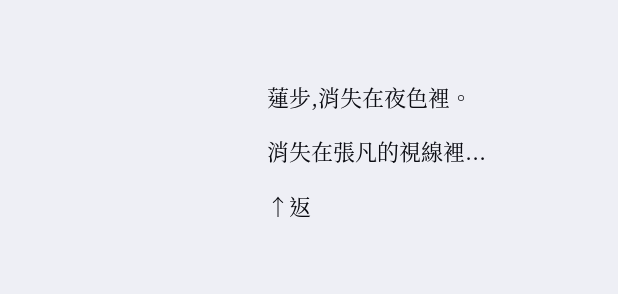蓮步,消失在夜色裡。

消失在張凡的視線裡...

↑返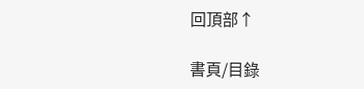回頂部↑

書頁/目錄